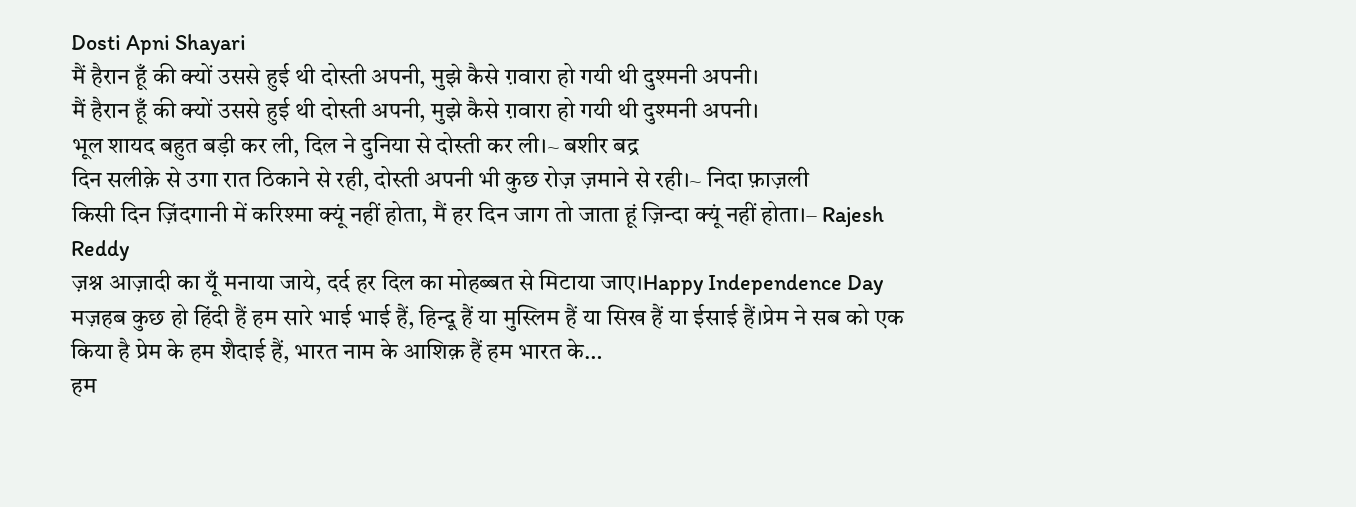Dosti Apni Shayari
मैं हैरान हूँ की क्यों उससे हुई थी दोस्ती अपनी, मुझे कैसे ग़वारा हो गयी थी दुश्मनी अपनी।
मैं हैरान हूँ की क्यों उससे हुई थी दोस्ती अपनी, मुझे कैसे ग़वारा हो गयी थी दुश्मनी अपनी।
भूल शायद बहुत बड़ी कर ली, दिल ने दुनिया से दोस्ती कर ली।~ बशीर बद्र
दिन सलीक़े से उगा रात ठिकाने से रही, दोस्ती अपनी भी कुछ रोज़ ज़माने से रही।~ निदा फ़ाज़ली
किसी दिन ज़िंदगानी में करिश्मा क्यूं नहीं होता, मैं हर दिन जाग तो जाता हूं ज़िन्दा क्यूं नहीं होता।– Rajesh Reddy
ज़श्न आज़ादी का यूँ मनाया जाये, दर्द हर दिल का मोहब्बत से मिटाया जाए।Happy Independence Day
मज़हब कुछ हो हिंदी हैं हम सारे भाई भाई हैं, हिन्दू हैं या मुस्लिम हैं या सिख हैं या ईसाई हैं।प्रेम ने सब को एक किया है प्रेम के हम शैदाई हैं, भारत नाम के आशिक़ हैं हम भारत के…
हम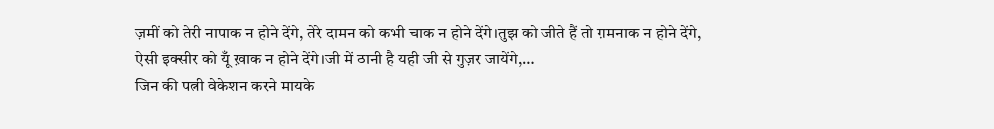ज़मीं को तेरी नापाक न होने देंगे, तेरे दामन को कभी चाक न होने देंगे।तुझ को जीते हैं तो ग़मनाक न होने देंगे, ऐसी इक्सीर को यूँ ख़ाक न होने देंगे।जी में ठानी है यही जी से गुज़र जायेंगे,…
जिन की पत्नी वेकेशन करने मायके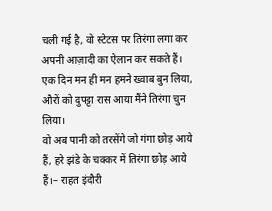चली गई है, वो स्टेटस पर तिरंगा लगा कर अपनी आज़ादी का ऐलान कर सकते हैं।
एक दिन मन ही मन हमने ख्वाब बुन लिया, औरों को दुपट्टा रास आया मैंने तिरंगा चुन लिया।
वो अब पानी को तरसेंगे जो गंगा छोड़ आये हैं, हरे झंडे के चक्कर में तिरंगा छोड़ आये हैं।– राहत इंदौरी